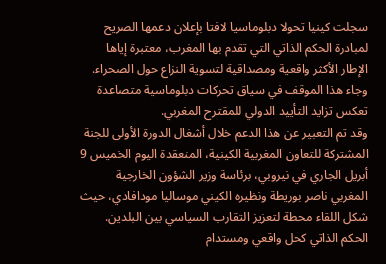سجلت كينيا تحولا دبلوماسيا لافتا بإعلان دعمها الصريح لمبادرة الحكم الذاتي التي تقدم بها المغرب، معتبرة إياها الإطار الأكثر واقعية ومصداقية لتسوية النزاع حول الصحراء. وجاء هذا الموقف في سياق تحركات دبلوماسية متصاعدة تعكس تزايد التأييد الدولي للمقترح المغربي.
وقد تم التعبير عن هذا الدعم خلال أشغال الدورة الأولى للجنة المشتركة للتعاون المغربية الكينية، المنعقدة اليوم الخميس 9 أبريل الجاري في نيروبي، برئاسة وزير الشؤون الخارجية المغربي ناصر بوريطة ونظيره الكيني موساليا مودافادي، حيث شكل اللقاء محطة لتعزيز التقارب السياسي بين البلدين.
الحكم الذاتي كحل واقعي ومستدام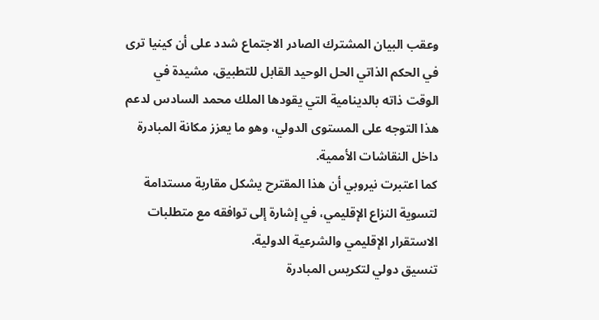وعقب البيان المشترك الصادر الاجتماع شدد على أن كينيا ترى في الحكم الذاتي الحل الوحيد القابل للتطبيق، مشيدة في الوقت ذاته بالدينامية التي يقودها الملك محمد السادس لدعم هذا التوجه على المستوى الدولي، وهو ما يعزز مكانة المبادرة داخل النقاشات الأممية.
كما اعتبرت نيروبي أن هذا المقترح يشكل مقاربة مستدامة لتسوية النزاع الإقليمي، في إشارة إلى توافقه مع متطلبات الاستقرار الإقليمي والشرعية الدولية.
تنسيق دولي لتكريس المبادرة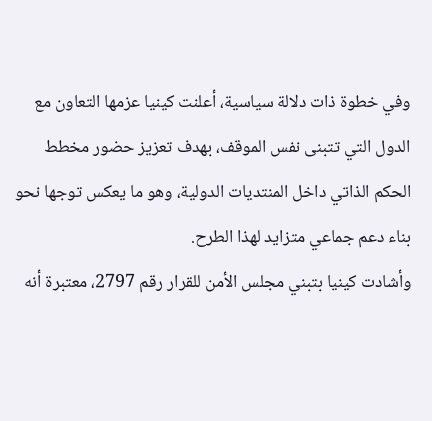وفي خطوة ذات دلالة سياسية، أعلنت كينيا عزمها التعاون مع الدول التي تتبنى نفس الموقف، بهدف تعزيز حضور مخطط الحكم الذاتي داخل المنتديات الدولية، وهو ما يعكس توجها نحو بناء دعم جماعي متزايد لهذا الطرح.
وأشادت كينيا بتبني مجلس الأمن للقرار رقم 2797، معتبرة أنه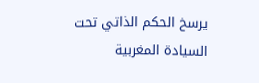يرسخ الحكم الذاتي تحت السيادة المغربية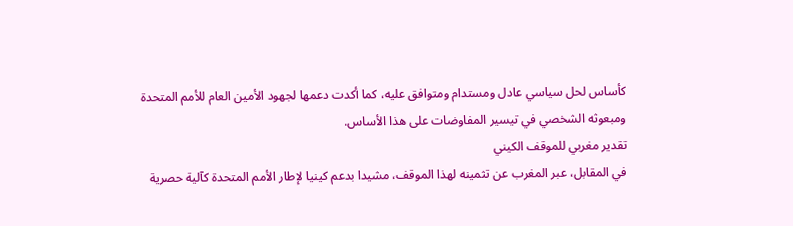كأساس لحل سياسي عادل ومستدام ومتوافق عليه، كما أكدت دعمها لجهود الأمين العام للأمم المتحدة ومبعوثه الشخصي في تيسير المفاوضات على هذا الأساس.
تقدير مغربي للموقف الكيني
في المقابل، عبر المغرب عن تثمينه لهذا الموقف، مشيدا بدعم كينيا لإطار الأمم المتحدة كآلية حصرية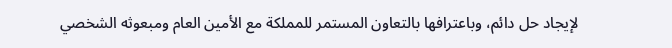لإيجاد حل دائم، وباعترافها بالتعاون المستمر للمملكة مع الأمين العام ومبعوثه الشخصي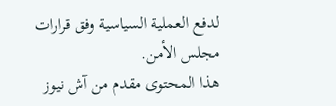لدفع العملية السياسية وفق قرارات مجلس الأمن.
هذا المحتوى مقدم من آش نيوز